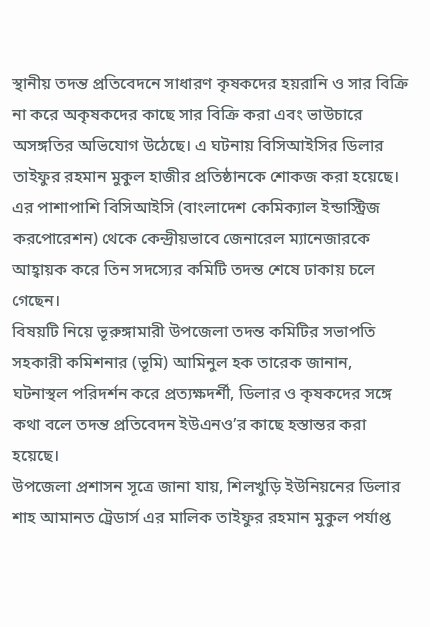স্থানীয় তদন্ত প্রতিবেদনে সাধারণ কৃষকদের হয়রানি ও সার বিক্রি না করে অকৃষকদের কাছে সার বিক্রি করা এবং ভাউচারে অসঙ্গতির অভিযোগ উঠেছে। এ ঘটনায় বিসিআইসির ডিলার তাইফুর রহমান মুকুল হাজীর প্রতিষ্ঠানকে শোকজ করা হয়েছে। এর পাশাপাশি বিসিআইসি (বাংলাদেশ কেমিক্যাল ইন্ডাস্ট্রিজ করপোরেশন) থেকে কেন্দ্রীয়ভাবে জেনারেল ম্যানেজারকে আহ্বায়ক করে তিন সদস্যের কমিটি তদন্ত শেষে ঢাকায় চলে গেছেন।
বিষয়টি নিয়ে ভূরুঙ্গামারী উপজেলা তদন্ত কমিটির সভাপতি সহকারী কমিশনার (ভূমি) আমিনুল হক তারেক জানান, ঘটনাস্থল পরিদর্শন করে প্রত্যক্ষদর্শী, ডিলার ও কৃষকদের সঙ্গে কথা বলে তদন্ত প্রতিবেদন ইউএনও’র কাছে হস্তান্তর করা হয়েছে।
উপজেলা প্রশাসন সূত্রে জানা যায়, শিলখুড়ি ইউনিয়নের ডিলার শাহ আমানত ট্রেডার্স এর মালিক তাইফুর রহমান মুকুল পর্যাপ্ত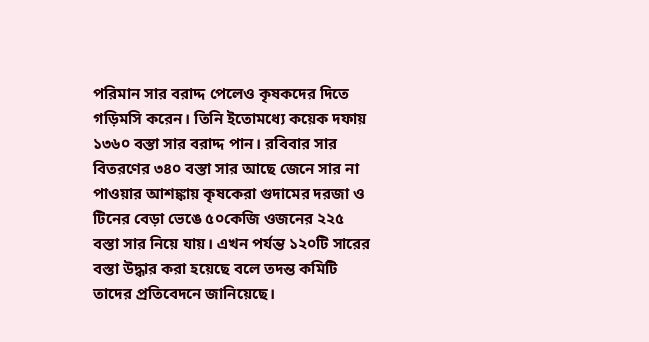পরিমান সার বরাদ্দ পেলেও কৃষকদের দিতে গড়িমসি করেন। তিনি ইতোমধ্যে কয়েক দফায় ১৩৬০ বস্তা সার বরাদ্দ পান। রবিবার সার বিতরণের ৩৪০ বস্তা সার আছে জেনে সার না পাওয়ার আশঙ্কায় কৃষকেরা গুদামের দরজা ও টিনের বেড়া ভেঙে ৫০কেজি ওজনের ২২৫ বস্তা সার নিয়ে যায়। এখন পর্যন্ত ১২০টি সারের বস্তা উদ্ধার করা হয়েছে বলে তদন্ত কমিটি তাদের প্রতিবেদনে জানিয়েছে।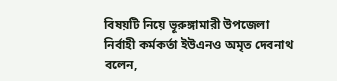বিষয়টি নিয়ে ভূরুঙ্গামারী উপজেলা নির্বাহী কর্মকর্তা ইউএনও অমৃত দেবনাথ বলেন,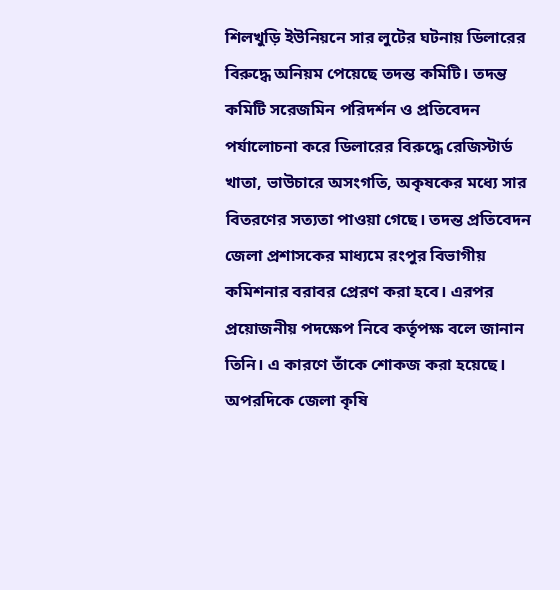শিলখুড়ি ইউনিয়নে সার লুটের ঘটনায় ডিলারের বিরুদ্ধে অনিয়ম পেয়েছে তদন্ত কমিটি। তদন্ত কমিটি সরেজমিন পরিদর্শন ও প্রতিবেদন পর্যালোচনা করে ডিলারের বিরুদ্ধে রেজিস্টার্ড খাতা, ভাউচারে অসংগতি, অকৃষকের মধ্যে সার বিতরণের সত্যতা পাওয়া গেছে। তদন্ত প্রতিবেদন জেলা প্রশাসকের মাধ্যমে রংপুর বিভাগীয় কমিশনার বরাবর প্রেরণ করা হবে। এরপর প্রয়োজনীয় পদক্ষেপ নিবে কর্তৃপক্ষ বলে জানান তিনি। এ কারণে তাঁকে শোকজ করা হয়েছে।
অপরদিকে জেলা কৃষি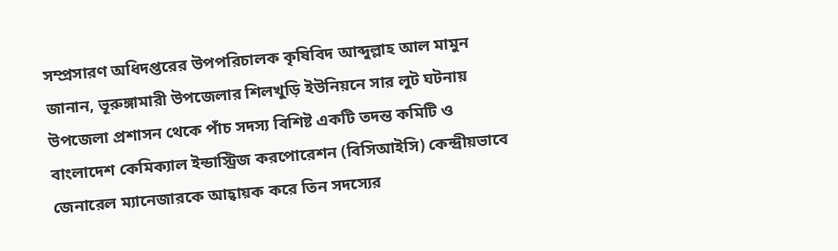সম্প্রসারণ অধিদপ্তরের উপপরিচালক কৃষিবিদ আব্দুল্লাহ আল মামুন জানান, ভূরুঙ্গামারী উপজেলার শিলখুড়ি ইউনিয়নে সার লুট ঘটনায় উপজেলা প্রশাসন থেকে পাঁচ সদস্য বিশিষ্ট একটি তদন্ত কমিটি ও বাংলাদেশ কেমিক্যাল ইন্ডাস্ট্রিজ করপোরেশন (বিসিআইসি) কেন্দ্রীয়ভাবে জেনারেল ম্যানেজারকে আহ্বায়ক করে তিন সদস্যের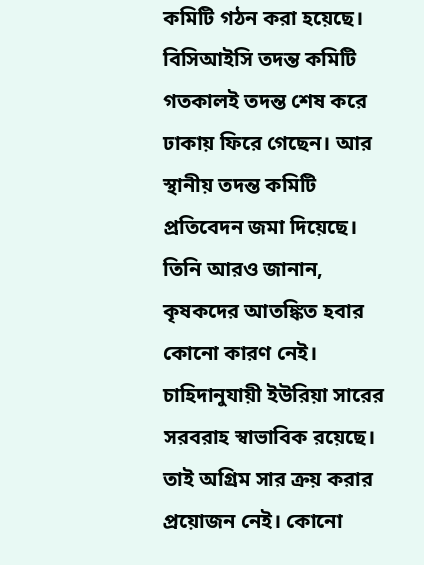কমিটি গঠন করা হয়েছে। বিসিআইসি তদন্ত কমিটি গতকালই তদন্ত শেষ করে ঢাকায় ফিরে গেছেন। আর স্থানীয় তদন্ত কমিটি প্রতিবেদন জমা দিয়েছে।
তিনি আরও জানান, কৃষকদের আতঙ্কিত হবার কোনো কারণ নেই। চাহিদানুযায়ী ইউরিয়া সারের সরবরাহ স্বাভাবিক রয়েছে। তাই অগ্রিম সার ক্রয় করার প্রয়োজন নেই। কোনো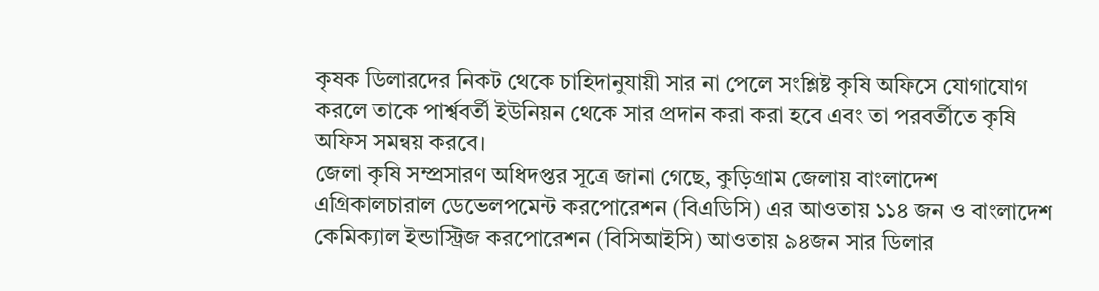কৃষক ডিলারদের নিকট থেকে চাহিদানুযায়ী সার না পেলে সংশ্লিষ্ট কৃষি অফিসে যোগাযোগ করলে তাকে পার্শ্ববর্তী ইউনিয়ন থেকে সার প্রদান করা করা হবে এবং তা পরবর্তীতে কৃষি অফিস সমন্বয় করবে।
জেলা কৃষি সম্প্রসারণ অধিদপ্তর সূত্রে জানা গেছে, কুড়িগ্রাম জেলায় বাংলাদেশ এগ্রিকালচারাল ডেভেলপমেন্ট করপোরেশন (বিএডিসি) এর আওতায় ১১৪ জন ও বাংলাদেশ কেমিক্যাল ইন্ডাস্ট্রিজ করপোরেশন (বিসিআইসি) আওতায় ৯৪জন সার ডিলার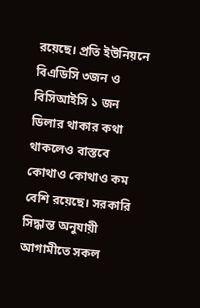রয়েছে। প্রতি ইউনিয়নে বিএডিসি ৩জন ও বিসিআইসি ১ জন ডিলার থাকার কথা থাকলেও বাস্তবে কোথাও কোথাও কম বেশি রয়েছে। সরকারি সিদ্ধান্ত অনুযায়ী আগামীতে সকল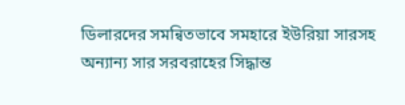ডিলারদের সমন্বিতভাবে সমহারে ইউরিয়া সারসহ অন্যান্য সার সরবরাহের সিদ্ধান্ত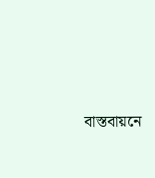বাস্তবায়নে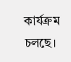কার্যক্রম চলছে।